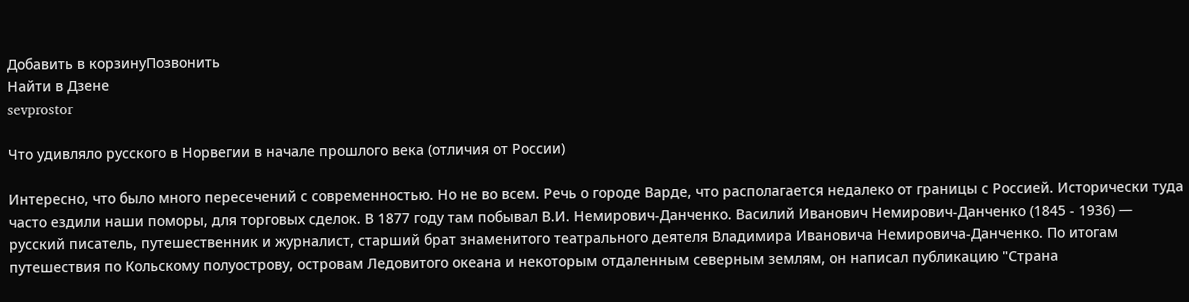Добавить в корзинуПозвонить
Найти в Дзене
sevprostor

Что удивляло русского в Норвегии в начале прошлого века (отличия от России)

Интересно, что было много пересечений с современностью. Но не во всем. Речь о городе Варде, что располагается недалеко от границы с Россией. Исторически туда часто ездили наши поморы, для торговых сделок. В 1877 году там побывал В.И. Немирович-Данченко. Василий Иванович Немирович-Данчeнко (1845 - 1936) — русский писатель, путешественник и журналист, старший брат знаменитого театрального деятеля Владимира Ивановича Немировича-Данченко. По итогам путешествия по Кольскому полуострову, островам Ледовитого океана и некоторым отдаленным северным землям, он написал публикацию "Страна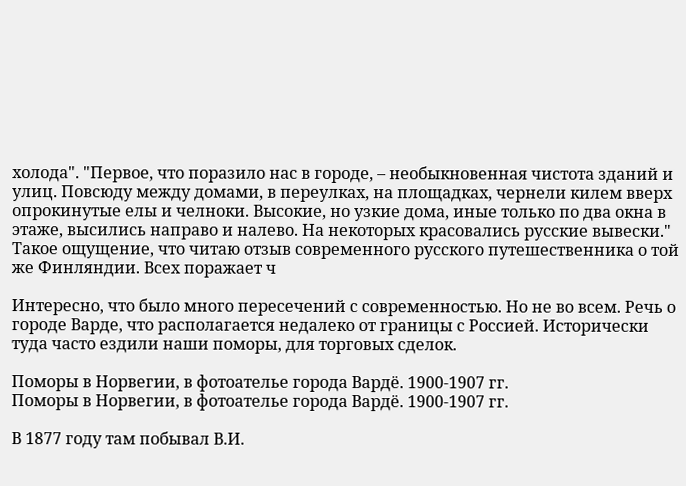холода". "Первое, что поразило нас в городе, – необыкновенная чистота зданий и улиц. Повсюду между домами, в переулках, на площадках, чернели килем вверх опрокинутые елы и челноки. Высокие, но узкие дома, иные только по два окна в этаже, высились направо и налево. На некоторых красовались русские вывески." Такое ощущение, что читаю отзыв современного русского путешественника о той же Финляндии. Всех поражает ч

Интересно, что было много пересечений с современностью. Но не во всем. Речь о городе Варде, что располагается недалеко от границы с Россией. Исторически туда часто ездили наши поморы, для торговых сделок.

Поморы в Норвегии, в фотоателье города Вардё. 1900-1907 гг.
Поморы в Норвегии, в фотоателье города Вардё. 1900-1907 гг.

В 1877 году там побывал В.И.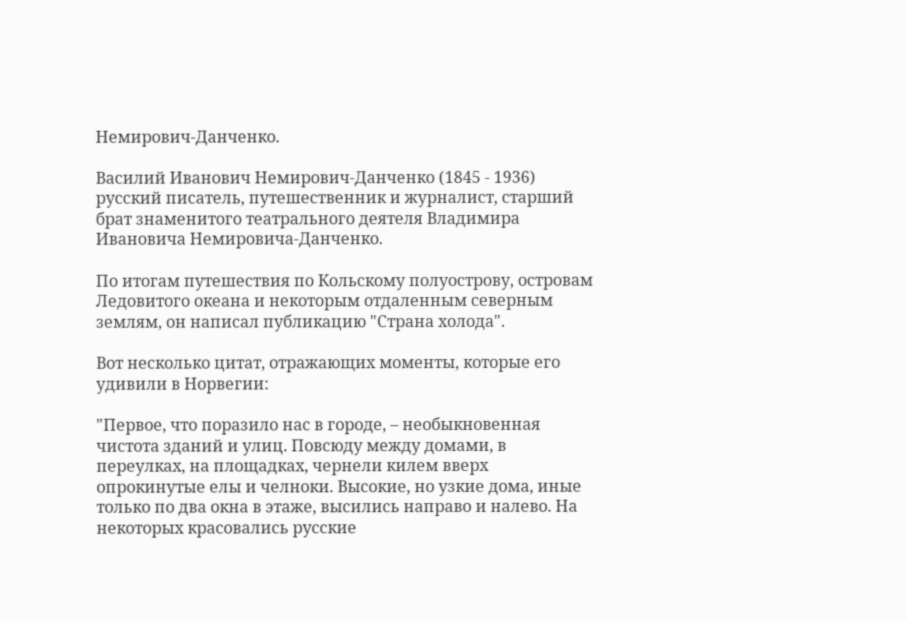Немирович-Данченко.

Василий Иванович Немирович-Данчeнко (1845 - 1936) русский писатель, путешественник и журналист, старший брат знаменитого театрального деятеля Владимира Ивановича Немировича-Данченко.

По итогам путешествия по Кольскому полуострову, островам Ледовитого океана и некоторым отдаленным северным землям, он написал публикацию "Страна холода".

Вот несколько цитат, отражающих моменты, которые его удивили в Норвегии:

"Первое, что поразило нас в городе, – необыкновенная чистота зданий и улиц. Повсюду между домами, в переулках, на площадках, чернели килем вверх опрокинутые елы и челноки. Высокие, но узкие дома, иные только по два окна в этаже, высились направо и налево. На некоторых красовались русские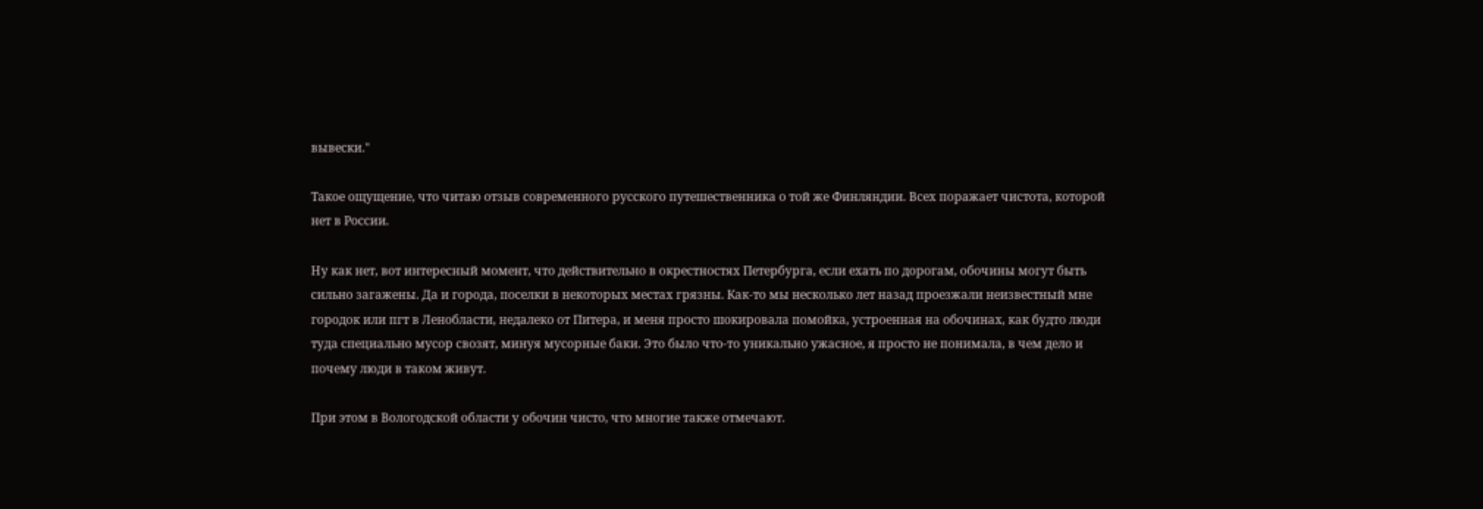вывески."

Такое ощущение, что читаю отзыв современного русского путешественника о той же Финляндии. Всех поражает чистота, которой нет в России.

Ну как нет, вот интересный момент, что действительно в окрестностях Петербурга, если ехать по дорогам, обочины могут быть сильно загажены. Да и города, поселки в некоторых местах грязны. Как-то мы несколько лет назад проезжали неизвестный мне городок или пгт в Ленобласти, недалеко от Питера, и меня просто шокировала помойка, устроенная на обочинах, как будто люди туда специально мусор свозят, минуя мусорные баки. Это было что-то уникально ужасное, я просто не понимала, в чем дело и почему люди в таком живут.

При этом в Вологодской области у обочин чисто, что многие также отмечают.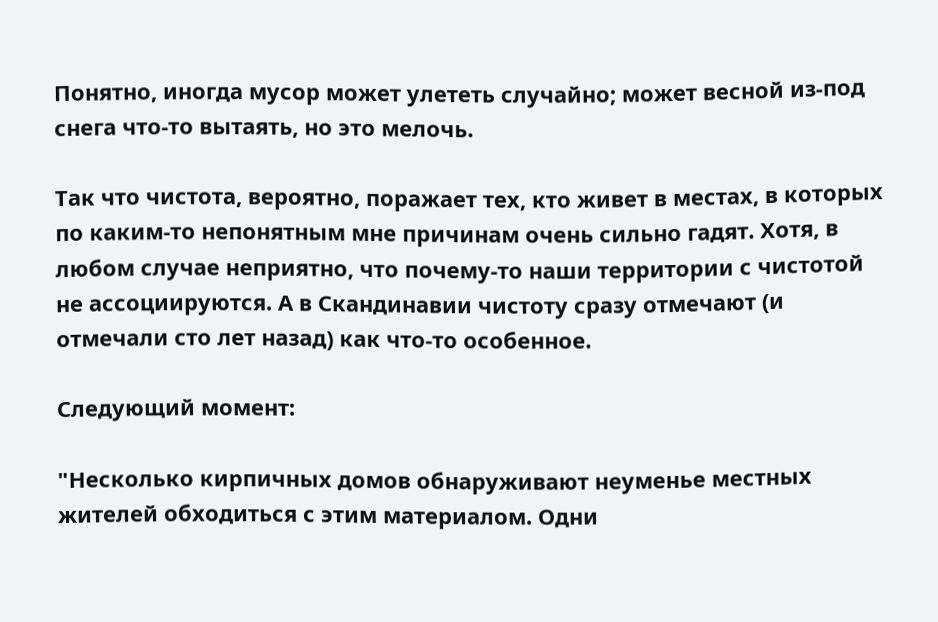Понятно, иногда мусор может улететь случайно; может весной из-под снега что-то вытаять, но это мелочь.

Так что чистота, вероятно, поражает тех, кто живет в местах, в которых по каким-то непонятным мне причинам очень сильно гадят. Хотя, в любом случае неприятно, что почему-то наши территории с чистотой не ассоциируются. А в Скандинавии чистоту сразу отмечают (и отмечали сто лет назад) как что-то особенное.

Следующий момент:

"Несколько кирпичных домов обнаруживают неуменье местных жителей обходиться с этим материалом. Одни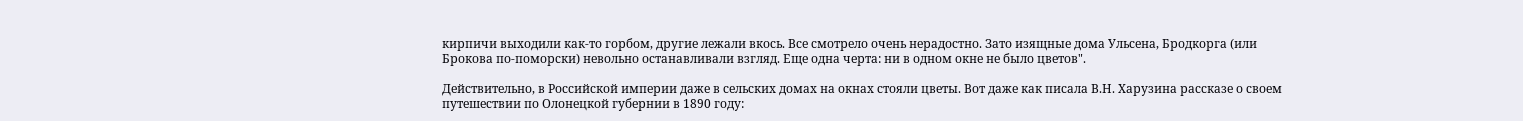кирпичи выходили как-то горбом, другие лежали вкось. Все смотрело очень нерадостно. Зато изящные дома Ульсена, Бродкорга (или Брокова по-поморски) невольно останавливали взгляд. Еще одна черта: ни в одном окне не было цветов".

Действительно, в Российской империи даже в сельских домах на окнах стояли цветы. Вот даже как писала В.Н. Харузина рассказе о своем путешествии по Олонецкой губернии в 1890 году: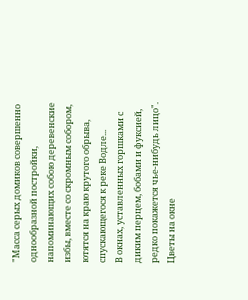"Масса серых домиков совершенно однообразной постройки, напоминающих собою деревенские избы, вместе со скромным собором, ютятся на краю крутого обрыва, спускающегося к реке Водле...
В окнах, уставленных горшками с диким перцем, бобами и фуксией, редко покажется чье-нибудь лицо".
Цветы на окне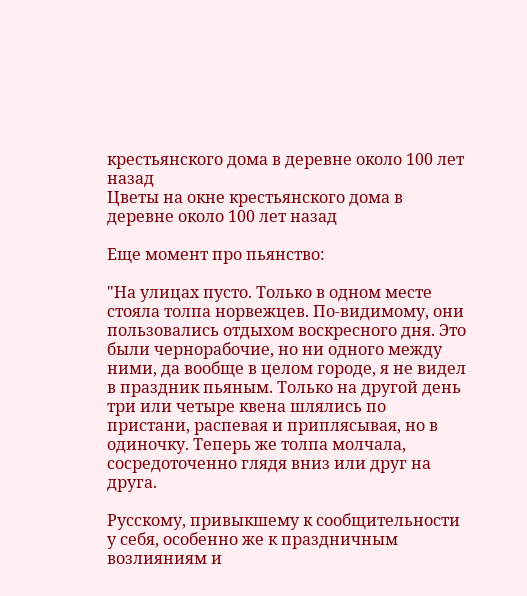крестьянского дома в деревне около 100 лет назад
Цветы на окне крестьянского дома в деревне около 100 лет назад

Еще момент про пьянство:

"На улицах пусто. Только в одном месте стояла толпа норвежцев. По-видимому, они пользовались отдыхом воскресного дня. Это были чернорабочие, но ни одного между ними, да вообще в целом городе, я не видел в праздник пьяным. Только на другой день три или четыре квена шлялись по пристани, распевая и приплясывая, но в одиночку. Теперь же толпа молчала, сосредоточенно глядя вниз или друг на друга.

Русскому, привыкшему к сообщительности у себя, особенно же к праздничным возлияниям и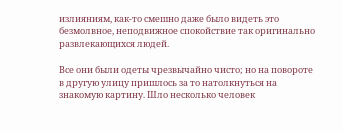излияниям, как-то смешно даже было видеть это безмолвное, неподвижное спокойствие так оригинально развлекающихся людей.

Все они были одеты чрезвычайно чисто; но на повороте в другую улицу пришлось за то натолкнуться на знакомую картину. Шло несколько человек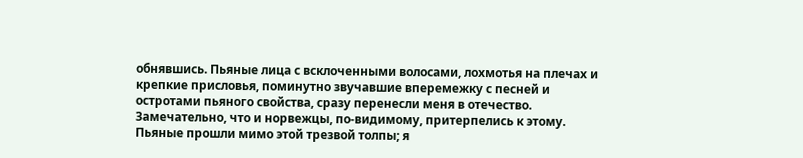обнявшись. Пьяные лица с всклоченными волосами, лохмотья на плечах и крепкие присловья, поминутно звучавшие вперемежку с песней и остротами пьяного свойства, сразу перенесли меня в отечество. Замечательно, что и норвежцы, по-видимому, притерпелись к этому. Пьяные прошли мимо этой трезвой толпы; я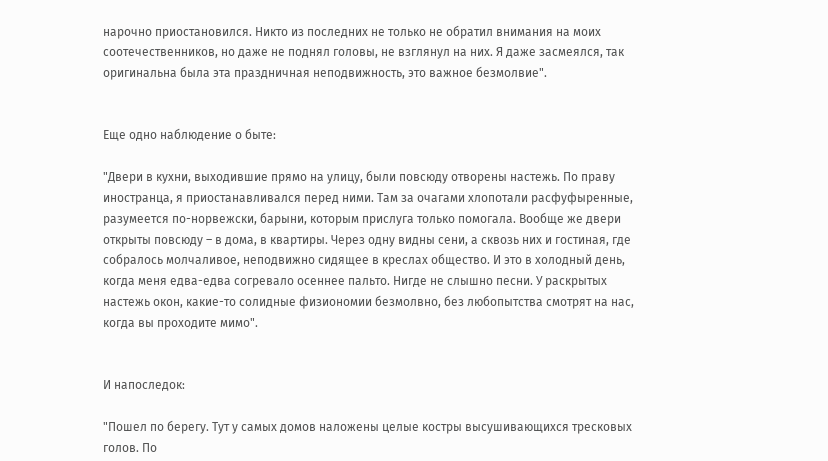нарочно приостановился. Никто из последних не только не обратил внимания на моих соотечественников, но даже не поднял головы, не взглянул на них. Я даже засмеялся, так оригинальна была эта праздничная неподвижность, это важное безмолвие".


Еще одно наблюдение о быте:

"Двери в кухни, выходившие прямо на улицу, были повсюду отворены настежь. По праву иностранца, я приостанавливался перед ними. Там за очагами хлопотали расфуфыренные, разумеется по-норвежски, барыни, которым прислуга только помогала. Вообще же двери открыты повсюду – в дома, в квартиры. Через одну видны сени, а сквозь них и гостиная, где собралось молчаливое, неподвижно сидящее в креслах общество. И это в холодный день, когда меня едва-едва согревало осеннее пальто. Нигде не слышно песни. У раскрытых настежь окон, какие-то солидные физиономии безмолвно, без любопытства смотрят на нас, когда вы проходите мимо".


И напоследок:

"Пошел по берегу. Тут у самых домов наложены целые костры высушивающихся тресковых голов. По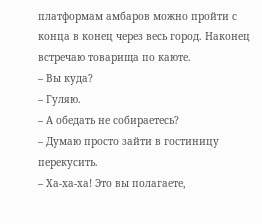платформам амбаров можно пройти с конца в конец через весь город. Наконец встречаю товарища по каюте.
– Вы куда?
– Гуляю.
– А обедать не собираетесь?
– Думаю просто зайти в гостиницу перекусить.
– Ха-ха-ха! Это вы полагаете,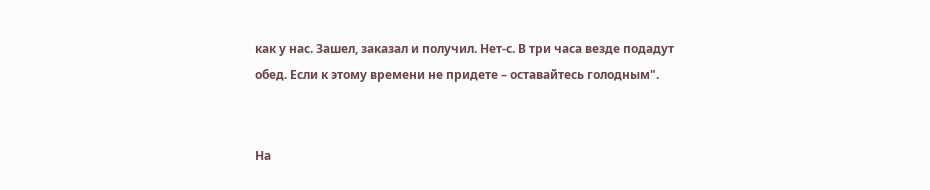как у нас. Зашел, заказал и получил. Нет-с. В три часа везде подадут обед. Если к этому времени не придете – оставайтесь голодным".


На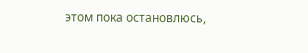этом пока остановлюсь,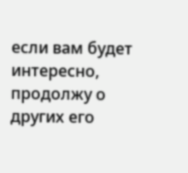если вам будет интересно, продолжу о других его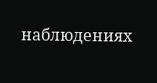наблюдениях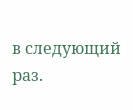в следующий раз.